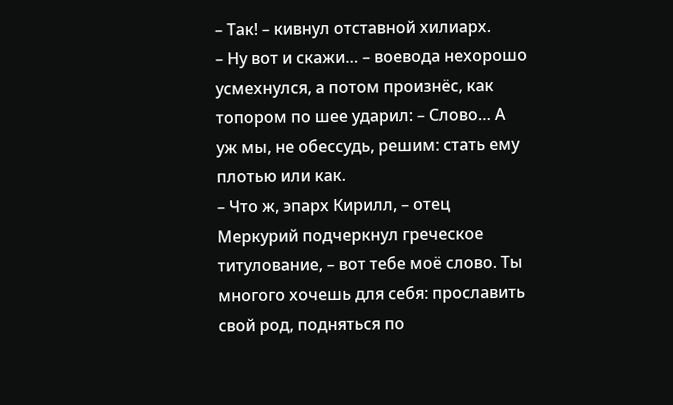– Так! – кивнул отставной хилиарх.
– Ну вот и скажи… – воевода нехорошо усмехнулся, а потом произнёс, как топором по шее ударил: – Слово… А уж мы, не обессудь, решим: стать ему плотью или как.
– Что ж, эпарх Кирилл, – отец Меркурий подчеркнул греческое титулование, – вот тебе моё слово. Ты многого хочешь для себя: прославить свой род, подняться по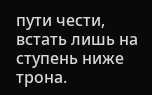пути чести, встать лишь на ступень ниже трона.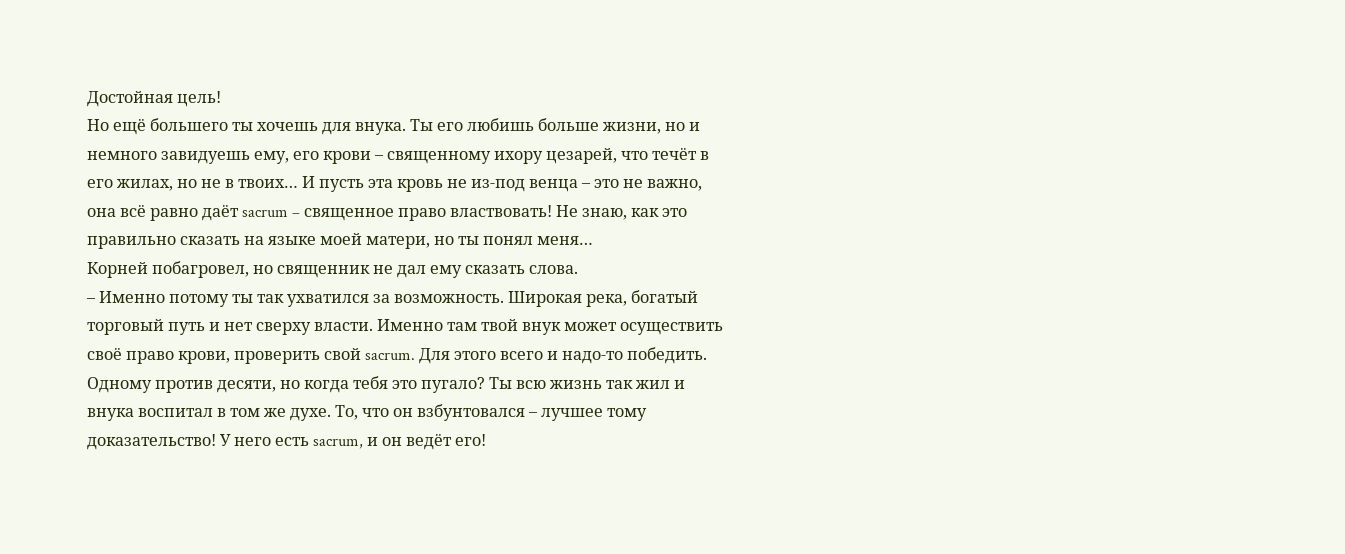Достойная цель!
Но ещё большего ты хочешь для внука. Ты его любишь больше жизни, но и немного завидуешь ему, его крови – священному ихору цезарей, что течёт в его жилах, но не в твоих… И пусть эта кровь не из-под венца – это не важно, она всё равно даёт sacrum – священное право властвовать! Не знаю, как это правильно сказать на языке моей матери, но ты понял меня…
Корней побагровел, но священник не дал ему сказать слова.
– Именно потому ты так ухватился за возможность. Широкая река, богатый торговый путь и нет сверху власти. Именно там твой внук может осуществить своё право крови, проверить свой sacrum. Для этого всего и надо-то победить. Одному против десяти, но когда тебя это пугало? Ты всю жизнь так жил и внука воспитал в том же духе. То, что он взбунтовался – лучшее тому доказательство! У него есть sacrum, и он ведёт его!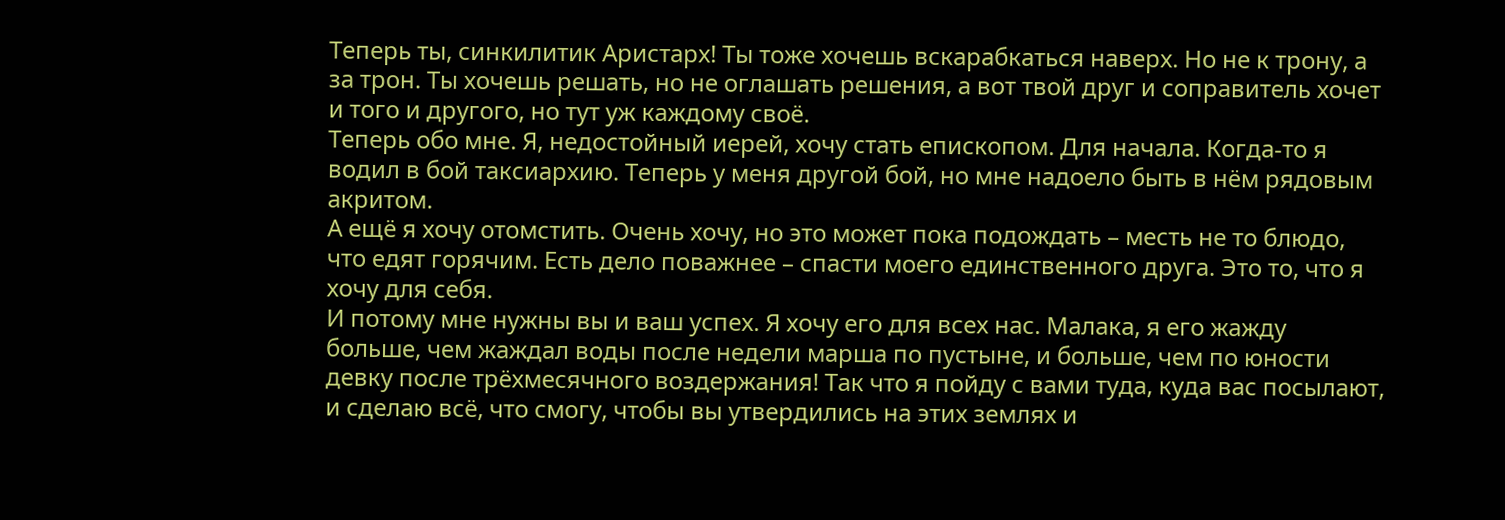Теперь ты, синкилитик Аристарх! Ты тоже хочешь вскарабкаться наверх. Но не к трону, а за трон. Ты хочешь решать, но не оглашать решения, а вот твой друг и соправитель хочет и того и другого, но тут уж каждому своё.
Теперь обо мне. Я, недостойный иерей, хочу стать епископом. Для начала. Когда-то я водил в бой таксиархию. Теперь у меня другой бой, но мне надоело быть в нём рядовым акритом.
А ещё я хочу отомстить. Очень хочу, но это может пока подождать – месть не то блюдо, что едят горячим. Есть дело поважнее – спасти моего единственного друга. Это то, что я хочу для себя.
И потому мне нужны вы и ваш успех. Я хочу его для всех нас. Малака, я его жажду больше, чем жаждал воды после недели марша по пустыне, и больше, чем по юности девку после трёхмесячного воздержания! Так что я пойду с вами туда, куда вас посылают, и сделаю всё, что смогу, чтобы вы утвердились на этих землях и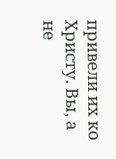привели их ко Христу. Вы, а не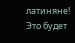латиняне! Это будет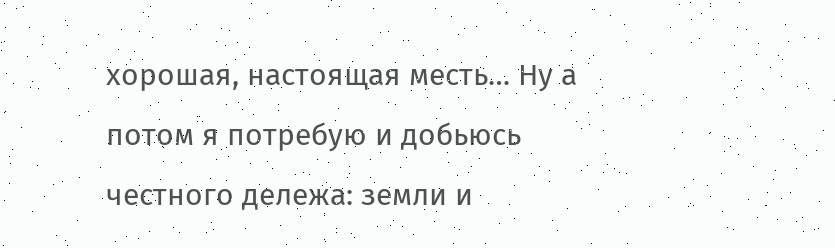хорошая, настоящая месть… Ну а потом я потребую и добьюсь честного дележа: земли и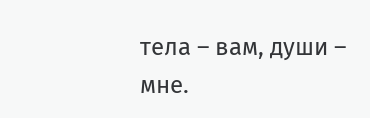тела – вам, души – мне.